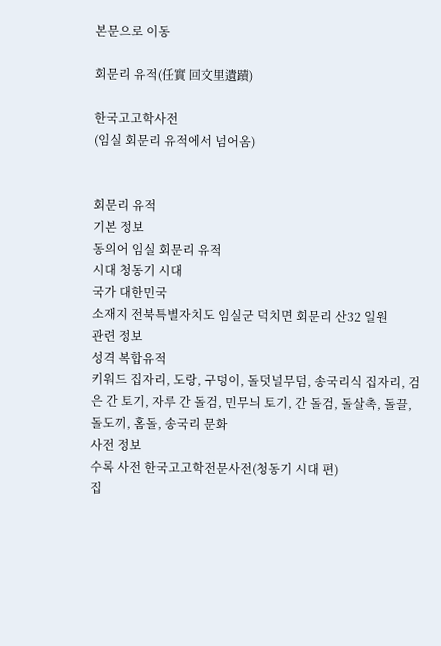본문으로 이동

회문리 유적(任實 回文里遺蹟)

한국고고학사전
(임실 회문리 유적에서 넘어옴)


회문리 유적
기본 정보
동의어 임실 회문리 유적
시대 청동기 시대
국가 대한민국
소재지 전북특별자치도 임실군 덕치면 회문리 산32 일원
관련 정보
성격 복합유적
키워드 집자리, 도랑, 구덩이, 돌덧널무덤, 송국리식 집자리, 검은 간 토기, 자루 간 돌검, 민무늬 토기, 간 돌검, 돌살촉, 돌끌, 돌도끼, 홈돌, 송국리 문화
사전 정보
수록 사전 한국고고학전문사전(청동기 시대 편)
집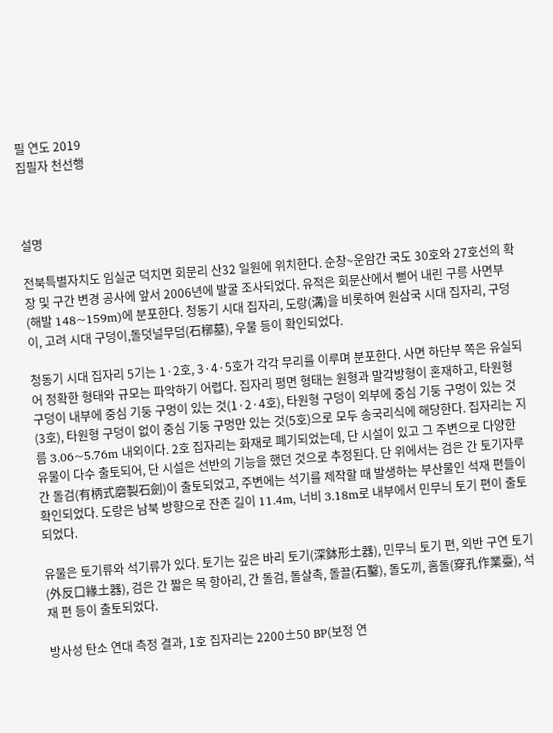필 연도 2019
집필자 천선행



설명

전북특별자치도 임실군 덕치면 회문리 산32 일원에 위치한다. 순창~운암간 국도 30호와 27호선의 확장 및 구간 변경 공사에 앞서 2006년에 발굴 조사되었다. 유적은 회문산에서 뻗어 내린 구릉 사면부(해발 148~159m)에 분포한다. 청동기 시대 집자리, 도랑(溝)을 비롯하여 원삼국 시대 집자리, 구덩이, 고려 시대 구덩이,돌덧널무덤(石槨墓), 우물 등이 확인되었다.

청동기 시대 집자리 5기는 1·2호, 3·4·5호가 각각 무리를 이루며 분포한다. 사면 하단부 쪽은 유실되어 정확한 형태와 규모는 파악하기 어렵다. 집자리 평면 형태는 원형과 말각방형이 혼재하고, 타원형 구덩이 내부에 중심 기둥 구멍이 있는 것(1·2·4호), 타원형 구덩이 외부에 중심 기둥 구멍이 있는 것(3호), 타원형 구덩이 없이 중심 기둥 구멍만 있는 것(5호)으로 모두 송국리식에 해당한다. 집자리는 지름 3.06~5.76m 내외이다. 2호 집자리는 화재로 폐기되었는데, 단 시설이 있고 그 주변으로 다양한 유물이 다수 출토되어, 단 시설은 선반의 기능을 했던 것으로 추정된다. 단 위에서는 검은 간 토기자루 간 돌검(有柄式磨製石劍)이 출토되었고, 주변에는 석기를 제작할 때 발생하는 부산물인 석재 편들이 확인되었다. 도랑은 남북 방향으로 잔존 길이 11.4m, 너비 3.18m로 내부에서 민무늬 토기 편이 출토되었다.

유물은 토기류와 석기류가 있다. 토기는 깊은 바리 토기(深鉢形土器), 민무늬 토기 편, 외반 구연 토기(外反口緣土器), 검은 간 짧은 목 항아리, 간 돌검, 돌살촉, 돌끌(石鑿), 돌도끼, 홈돌(穿孔作業臺), 석재 편 등이 출토되었다.

방사성 탄소 연대 측정 결과, 1호 집자리는 2200±50 BP(보정 연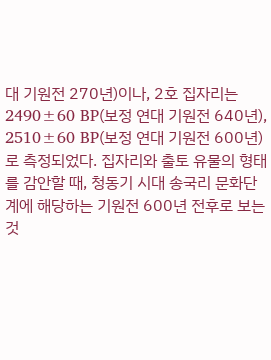대 기원전 270년)이나, 2호 집자리는 2490±60 BP(보정 연대 기원전 640년), 2510±60 BP(보정 연대 기원전 600년)로 측정되었다. 집자리와 출토 유물의 형태를 감안할 때, 청동기 시대 송국리 문화단계에 해당하는 기원전 600년 전후로 보는 것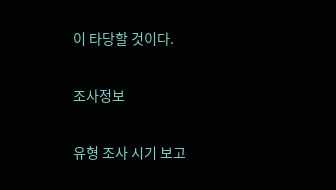이 타당할 것이다.

조사정보

유형 조사 시기 보고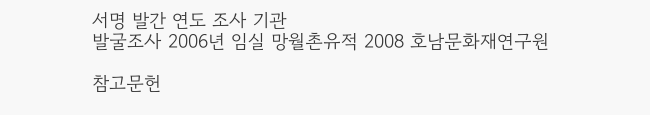서명 발간 연도 조사 기관
발굴조사 2006년 임실 망월촌유적 2008 호남문화재연구원

참고문헌